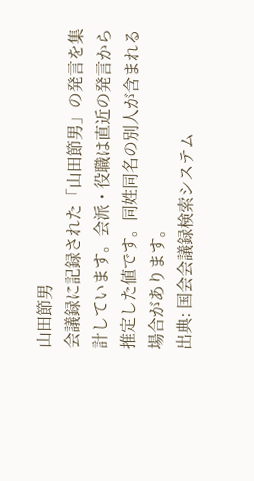山田節男
会議録に記録された「山田節男」の発言を集計しています。会派・役職は直近の発言から推定した値です。同姓同名の別人が含まれる場合があります。
出典: 国会会議録検索システム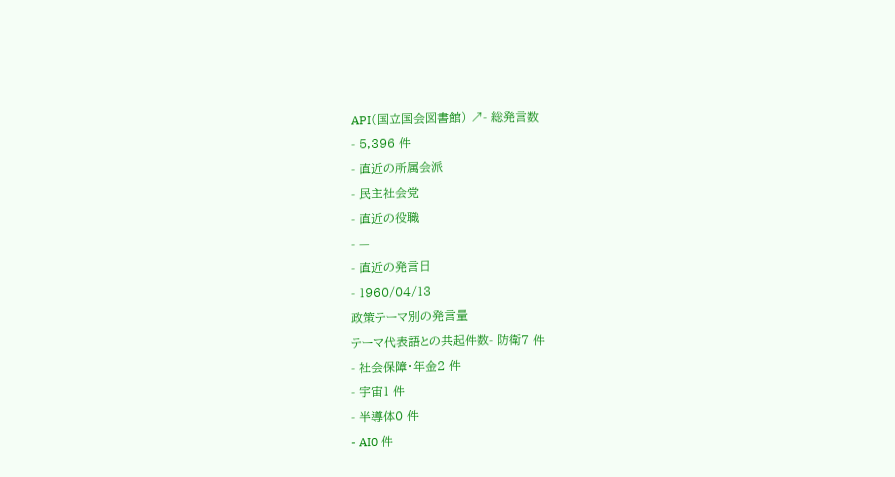API(国立国会図書館) ↗- 総発言数
- 5,396 件
- 直近の所属会派
- 民主社会党
- 直近の役職
- —
- 直近の発言日
- 1960/04/13
政策テーマ別の発言量
テーマ代表語との共起件数- 防衛7 件
- 社会保障・年金2 件
- 宇宙1 件
- 半導体0 件
- AI0 件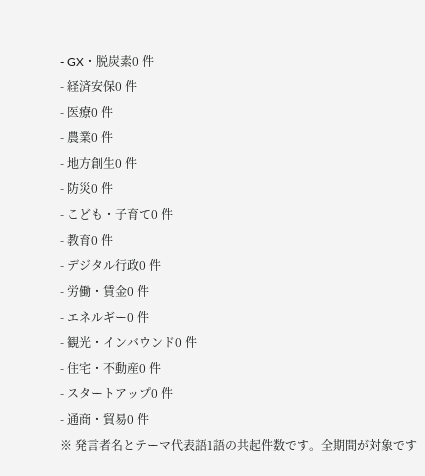- GX・脱炭素0 件
- 経済安保0 件
- 医療0 件
- 農業0 件
- 地方創生0 件
- 防災0 件
- こども・子育て0 件
- 教育0 件
- デジタル行政0 件
- 労働・賃金0 件
- エネルギー0 件
- 観光・インバウンド0 件
- 住宅・不動産0 件
- スタートアップ0 件
- 通商・貿易0 件
※ 発言者名とテーマ代表語1語の共起件数です。全期間が対象です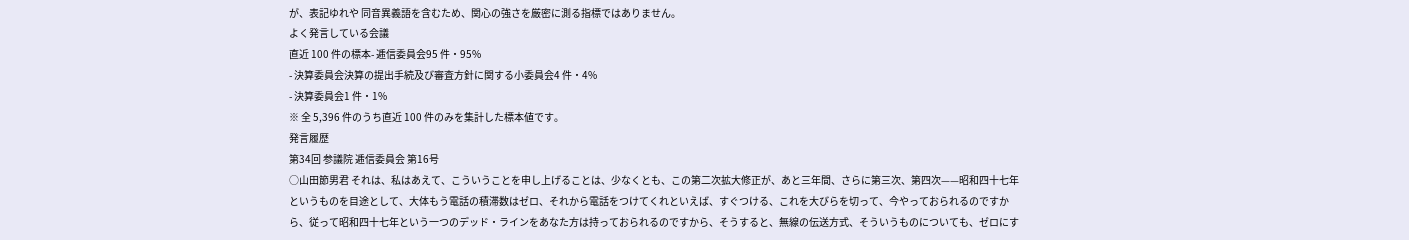が、表記ゆれや 同音異義語を含むため、関心の強さを厳密に測る指標ではありません。
よく発言している会議
直近 100 件の標本- 逓信委員会95 件・95%
- 決算委員会決算の提出手続及び審査方針に関する小委員会4 件・4%
- 決算委員会1 件・1%
※ 全 5,396 件のうち直近 100 件のみを集計した標本値です。
発言履歴
第34回 参議院 逓信委員会 第16号
○山田節男君 それは、私はあえて、こういうことを申し上げることは、少なくとも、この第二次拡大修正が、あと三年間、さらに第三次、第四次——昭和四十七年というものを目途として、大体もう電話の積滞数はゼロ、それから電話をつけてくれといえば、すぐつける、これを大びらを切って、今やっておられるのですから、従って昭和四十七年という一つのデッド・ラインをあなた方は持っておられるのですから、そうすると、無線の伝送方式、そういうものについても、ゼロにす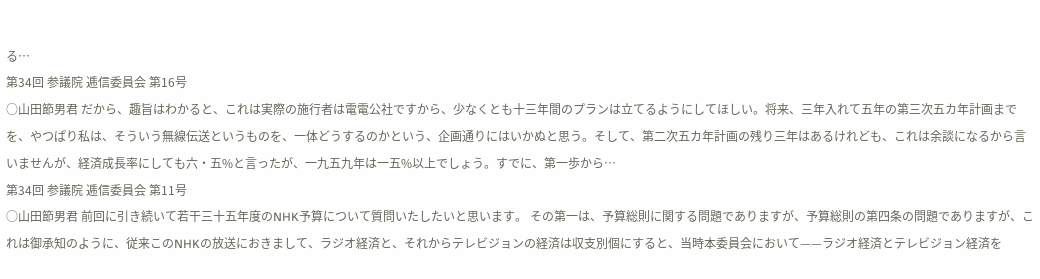る…
第34回 参議院 逓信委員会 第16号
○山田節男君 だから、趣旨はわかると、これは実際の施行者は電電公社ですから、少なくとも十三年間のプランは立てるようにしてほしい。将来、三年入れて五年の第三次五カ年計画までを、やつぱり私は、そういう無線伝送というものを、一体どうするのかという、企画通りにはいかぬと思う。そして、第二次五カ年計画の残り三年はあるけれども、これは余談になるから言いませんが、経済成長率にしても六・五%と言ったが、一九五九年は一五%以上でしょう。すでに、第一歩から…
第34回 参議院 逓信委員会 第11号
○山田節男君 前回に引き続いて若干三十五年度のNHK予算について質問いたしたいと思います。 その第一は、予算総則に関する問題でありますが、予算総則の第四条の問題でありますが、これは御承知のように、従来このNHKの放送におきまして、ラジオ経済と、それからテレビジョンの経済は収支別個にすると、当時本委員会において——ラジオ経済とテレビジョン経済を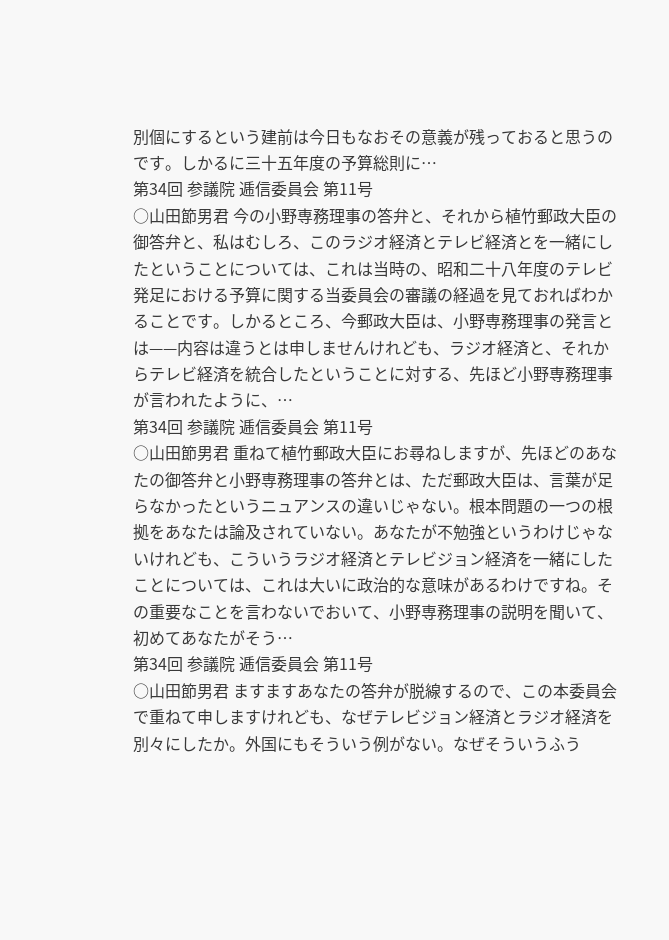別個にするという建前は今日もなおその意義が残っておると思うのです。しかるに三十五年度の予算総則に…
第34回 参議院 逓信委員会 第11号
○山田節男君 今の小野専務理事の答弁と、それから植竹郵政大臣の御答弁と、私はむしろ、このラジオ経済とテレビ経済とを一緒にしたということについては、これは当時の、昭和二十八年度のテレビ発足における予算に関する当委員会の審議の経過を見ておればわかることです。しかるところ、今郵政大臣は、小野専務理事の発言とは——内容は違うとは申しませんけれども、ラジオ経済と、それからテレビ経済を統合したということに対する、先ほど小野専務理事が言われたように、…
第34回 参議院 逓信委員会 第11号
○山田節男君 重ねて植竹郵政大臣にお尋ねしますが、先ほどのあなたの御答弁と小野専務理事の答弁とは、ただ郵政大臣は、言葉が足らなかったというニュアンスの違いじゃない。根本問題の一つの根拠をあなたは論及されていない。あなたが不勉強というわけじゃないけれども、こういうラジオ経済とテレビジョン経済を一緒にしたことについては、これは大いに政治的な意味があるわけですね。その重要なことを言わないでおいて、小野専務理事の説明を聞いて、初めてあなたがそう…
第34回 参議院 逓信委員会 第11号
○山田節男君 ますますあなたの答弁が脱線するので、この本委員会で重ねて申しますけれども、なぜテレビジョン経済とラジオ経済を別々にしたか。外国にもそういう例がない。なぜそういうふう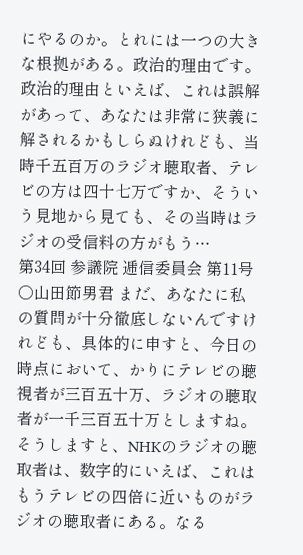にやるのか。とれには一つの大きな根拠がある。政治的理由です。政治的理由といえば、これは誤解があって、あなたは非常に狭義に解されるかもしらぬけれども、当時千五百万のラジオ聴取者、テレビの方は四十七万ですか、そういう見地から見ても、その当時はラジオの受信料の方がもう…
第34回 参議院 逓信委員会 第11号
○山田節男君 まだ、あなたに私の質問が十分徹底しないんですけれども、具体的に申すと、今日の時点において、かりにテレビの聴視者が三百五十万、ラジオの聴取者が一千三百五十万としますね。そうしますと、NHKのラジオの聴取者は、数字的にいえば、これはもうテレビの四倍に近いものがラジオの聴取者にある。なる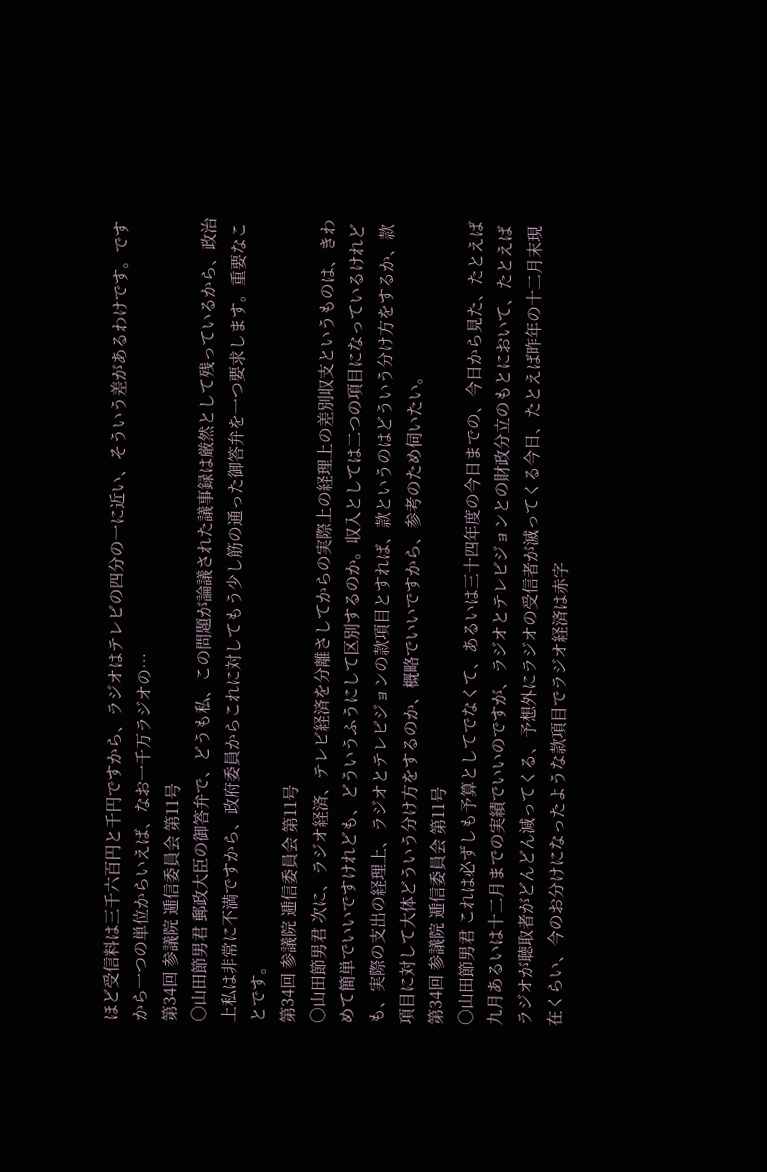ほど受信料は三千六百円と千円ですから、ラジオはテレビの四分の一に近い、そういう差があるわけです。ですから一つの単位からいえば、なお一千万ラジオの…
第34回 参議院 逓信委員会 第11号
○山田節男君 郵政大臣の御答弁で、どうも私、この問題が論議された議事録は厳然として残っているから、政治上私は非常に不満ですから、政府委員からこれに対してもう少し筋の通った御答弁を一つ要求します。重要なことです。
第34回 参議院 逓信委員会 第11号
○山田節男君 次に、ラジオ経済、テレビ経済を分離さしてからの実際上の経理上の差別収支というものは、きわめて簡単でいいですけれども、どういうふうにして区別するのか。収入としては二つの項目になっているけれども、実際の支出の経理上、ラジオとテレビジョンの款項目とすれば、款というのはどういう分け方をするか、款項目に対して大体どういう分け方をするのか、概略でいいですから、参考のため伺いたい。
第34回 参議院 逓信委員会 第11号
○山田節男君 これは必ずしも予算としてでなくて、あるいは三十四年度の今日までの、今日から見た、たとえば九月あるいは十二月までの実績でいいのですが、ラジオとテレビジョンとの財政分立のもとにおいて、たとえばラジオが聴取者がどんどん減ってくる、予想外にラジオの受信者が滅ってくる今日、たとえば昨年の十二月末現在くらい、今のお分けになったような款項目でラジオ経済は赤字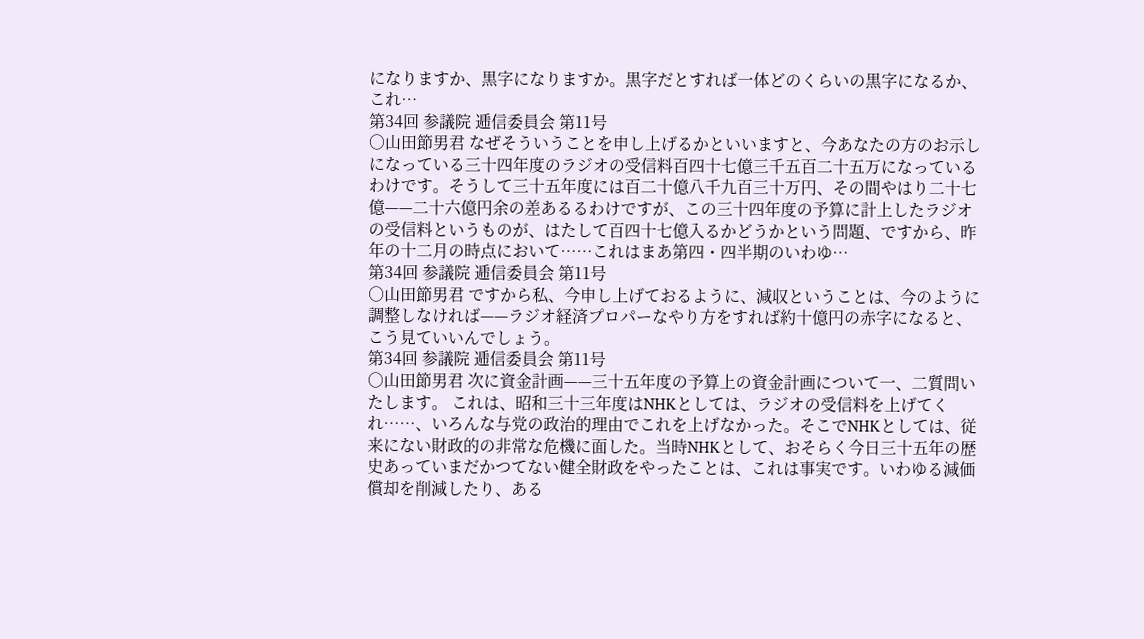になりますか、黒字になりますか。黒字だとすれば一体どのくらいの黒字になるか、これ…
第34回 参議院 逓信委員会 第11号
○山田節男君 なぜそういうことを申し上げるかといいますと、今あなたの方のお示しになっている三十四年度のラジオの受信料百四十七億三千五百二十五万になっているわけです。そうして三十五年度には百二十億八千九百三十万円、その間やはり二十七億——二十六億円余の差あるるわけですが、この三十四年度の予算に計上したラジオの受信料というものが、はたして百四十七億入るかどうかという問題、ですから、昨年の十二月の時点において……これはまあ第四・四半期のいわゆ…
第34回 参議院 逓信委員会 第11号
○山田節男君 ですから私、今申し上げておるように、減収ということは、今のように調整しなければ——ラジオ経済プロパーなやり方をすれば約十億円の赤字になると、こう見ていいんでしょう。
第34回 参議院 逓信委員会 第11号
○山田節男君 次に資金計画——三十五年度の予算上の資金計画について一、二質問いたします。 これは、昭和三十三年度はNHKとしては、ラジオの受信料を上げてくれ……、いろんな与党の政治的理由でこれを上げなかった。そこでNHKとしては、従来にない財政的の非常な危機に面した。当時NHKとして、おそらく今日三十五年の歴史あっていまだかつてない健全財政をやったことは、これは事実です。いわゆる減価償却を削減したり、ある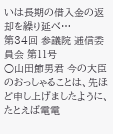いは長期の借入金の返却を繰り延べ…
第34回 参議院 逓信委員会 第11号
○山田節男君 今の大臣のおっしゃることは、先ほど申し上げましたように、たとえば電電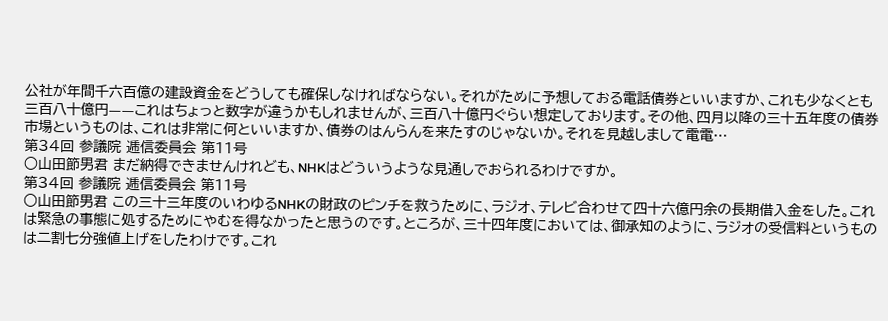公社が年間千六百億の建設資金をどうしても確保しなければならない。それがために予想しておる電話債券といいますか、これも少なくとも三百八十億円——これはちょっと数字が違うかもしれませんが、三百八十億円ぐらい想定しております。その他、四月以降の三十五年度の債券市場というものは、これは非常に何といいますか、債券のはんらんを来たすのじゃないか。それを見越しまして電電…
第34回 参議院 逓信委員会 第11号
○山田節男君 まだ納得できませんけれども、NHKはどういうような見通しでおられるわけですか。
第34回 参議院 逓信委員会 第11号
○山田節男君 この三十三年度のいわゆるNHKの財政のピンチを救うために、ラジオ、テレビ合わせて四十六億円余の長期借入金をした。これは緊急の事態に処するためにやむを得なかったと思うのです。ところが、三十四年度においては、御承知のように、ラジオの受信料というものは二割七分強値上げをしたわけです。これ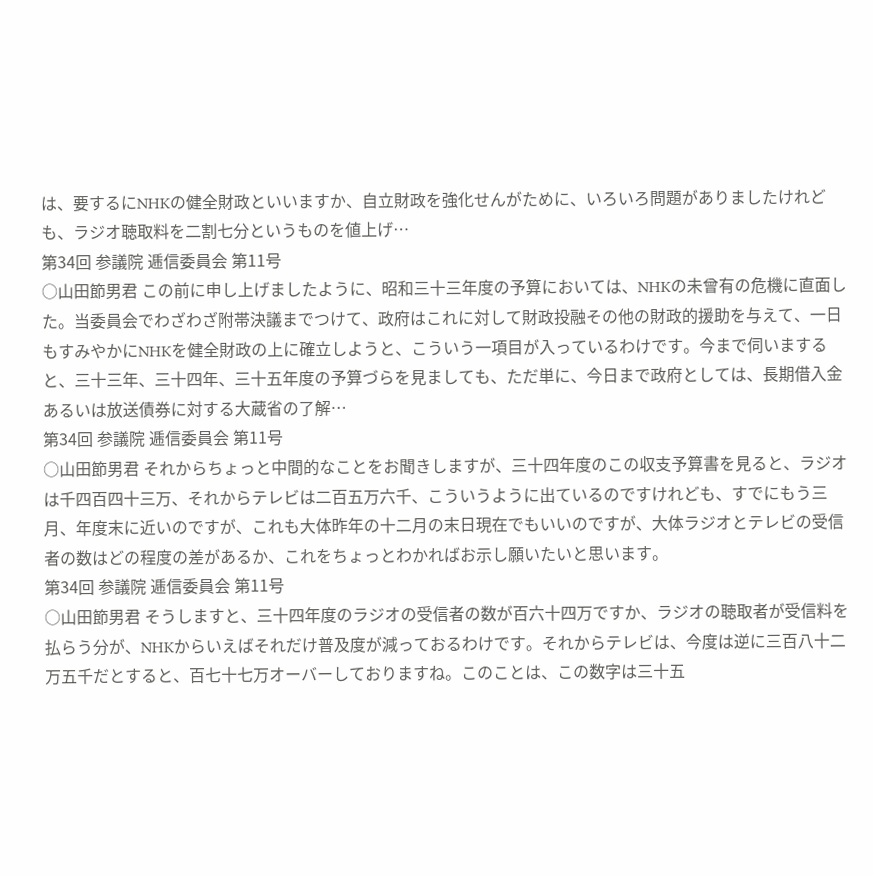は、要するにNHKの健全財政といいますか、自立財政を強化せんがために、いろいろ問題がありましたけれども、ラジオ聴取料を二割七分というものを値上げ…
第34回 参議院 逓信委員会 第11号
○山田節男君 この前に申し上げましたように、昭和三十三年度の予算においては、NHKの未曾有の危機に直面した。当委員会でわざわざ附帯決議までつけて、政府はこれに対して財政投融その他の財政的援助を与えて、一日もすみやかにNHKを健全財政の上に確立しようと、こういう一項目が入っているわけです。今まで伺いますると、三十三年、三十四年、三十五年度の予算づらを見ましても、ただ単に、今日まで政府としては、長期借入金あるいは放送債券に対する大蔵省の了解…
第34回 参議院 逓信委員会 第11号
○山田節男君 それからちょっと中間的なことをお聞きしますが、三十四年度のこの収支予算書を見ると、ラジオは千四百四十三万、それからテレビは二百五万六千、こういうように出ているのですけれども、すでにもう三月、年度末に近いのですが、これも大体昨年の十二月の末日現在でもいいのですが、大体ラジオとテレビの受信者の数はどの程度の差があるか、これをちょっとわかればお示し願いたいと思います。
第34回 参議院 逓信委員会 第11号
○山田節男君 そうしますと、三十四年度のラジオの受信者の数が百六十四万ですか、ラジオの聴取者が受信料を払らう分が、NHKからいえばそれだけ普及度が減っておるわけです。それからテレビは、今度は逆に三百八十二万五千だとすると、百七十七万オーバーしておりますね。このことは、この数字は三十五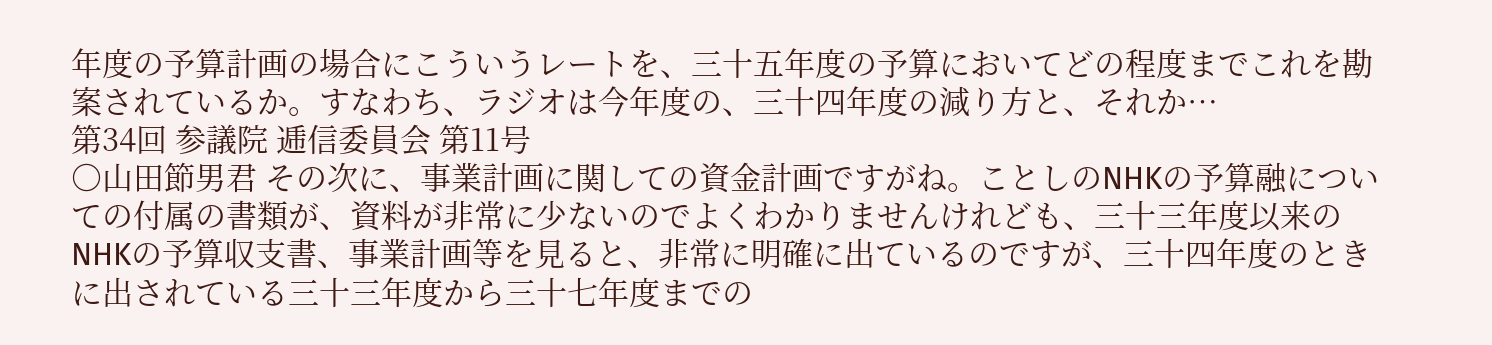年度の予算計画の場合にこういうレートを、三十五年度の予算においてどの程度までこれを勘案されているか。すなわち、ラジオは今年度の、三十四年度の減り方と、それか…
第34回 参議院 逓信委員会 第11号
○山田節男君 その次に、事業計画に関しての資金計画ですがね。ことしのNHKの予算融についての付属の書類が、資料が非常に少ないのでよくわかりませんけれども、三十三年度以来のNHKの予算収支書、事業計画等を見ると、非常に明確に出ているのですが、三十四年度のときに出されている三十三年度から三十七年度までの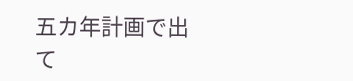五カ年計画で出て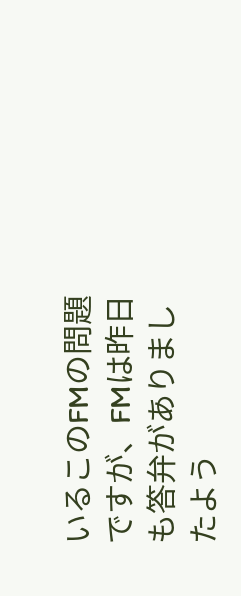いるこのFMの問題ですが、FMは昨日も答弁がありましたよう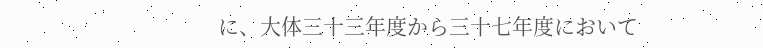に、大体三十三年度から三十七年度において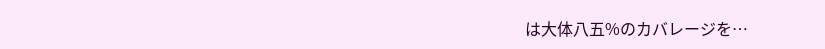は大体八五%のカバレージを…